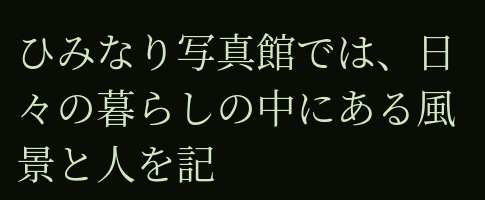ひみなり写真館では、日々の暮らしの中にある風景と人を記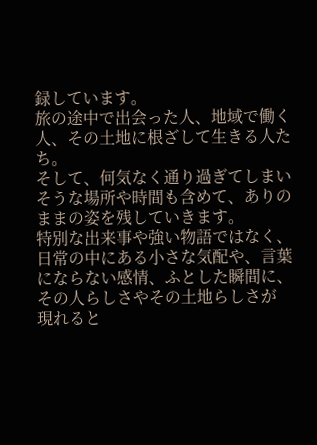録しています。
旅の途中で出会った人、地域で働く人、その土地に根ざして生きる人たち。
そして、何気なく通り過ぎてしまいそうな場所や時間も含めて、ありのままの姿を残していきます。
特別な出来事や強い物語ではなく、
日常の中にある小さな気配や、言葉にならない感情、ふとした瞬間に、その人らしさやその土地らしさが
現れると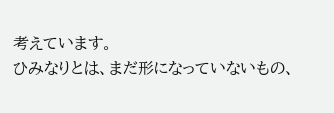考えています。
ひみなりとは、まだ形になっていないもの、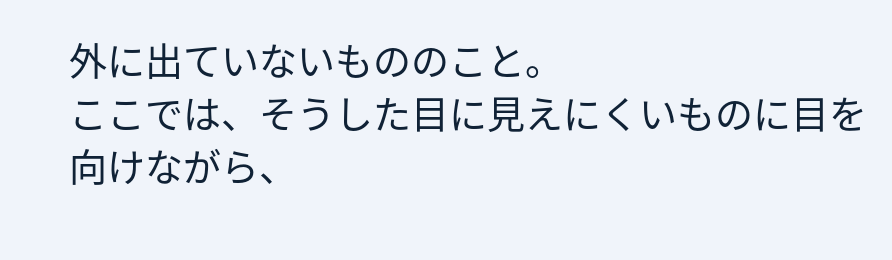外に出ていないもののこと。
ここでは、そうした目に見えにくいものに目を向けながら、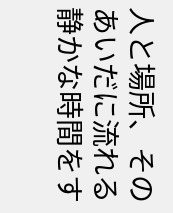人と場所、そのあいだに流れる静かな時間をす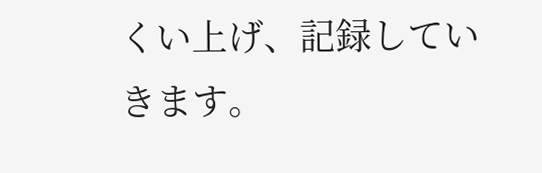くい上げ、記録していきます。